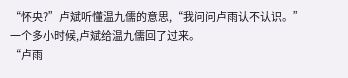“怀央?”卢斌听懂温九儒的意思,“我问问卢雨认不认识。”
一个多小时候,卢斌给温九儒回了过来。
“卢雨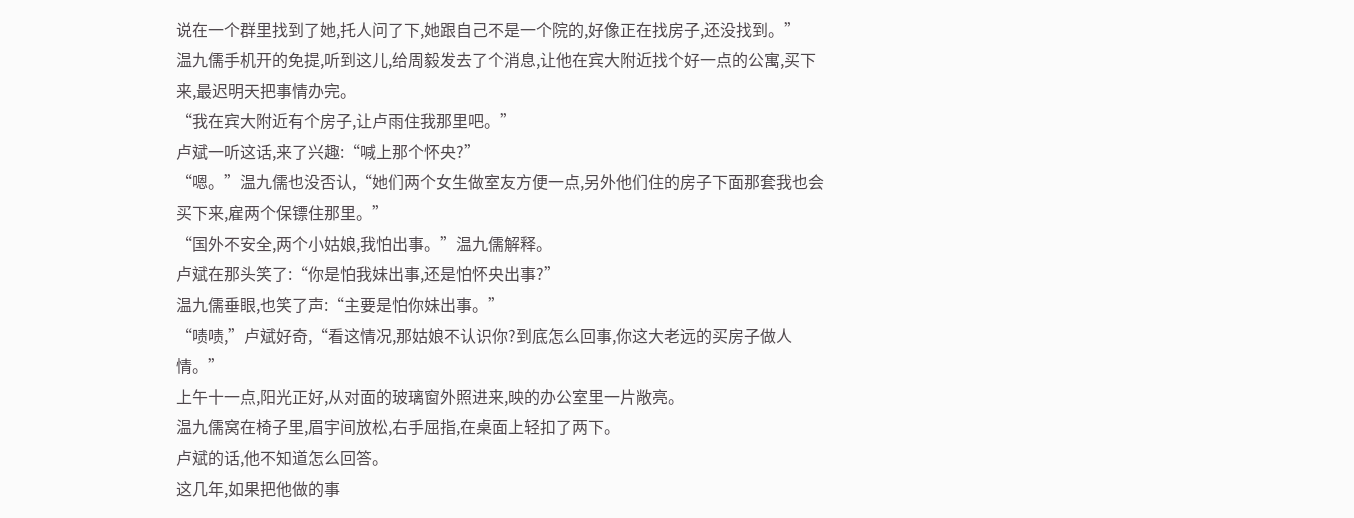说在一个群里找到了她,托人问了下,她跟自己不是一个院的,好像正在找房子,还没找到。”
温九儒手机开的免提,听到这儿,给周毅发去了个消息,让他在宾大附近找个好一点的公寓,买下来,最迟明天把事情办完。
“我在宾大附近有个房子,让卢雨住我那里吧。”
卢斌一听这话,来了兴趣:“喊上那个怀央?”
“嗯。”温九儒也没否认,“她们两个女生做室友方便一点,另外他们住的房子下面那套我也会买下来,雇两个保镖住那里。”
“国外不安全,两个小姑娘,我怕出事。”温九儒解释。
卢斌在那头笑了:“你是怕我妹出事,还是怕怀央出事?”
温九儒垂眼,也笑了声:“主要是怕你妹出事。”
“啧啧,”卢斌好奇,“看这情况,那姑娘不认识你?到底怎么回事,你这大老远的买房子做人情。”
上午十一点,阳光正好,从对面的玻璃窗外照进来,映的办公室里一片敞亮。
温九儒窝在椅子里,眉宇间放松,右手屈指,在桌面上轻扣了两下。
卢斌的话,他不知道怎么回答。
这几年,如果把他做的事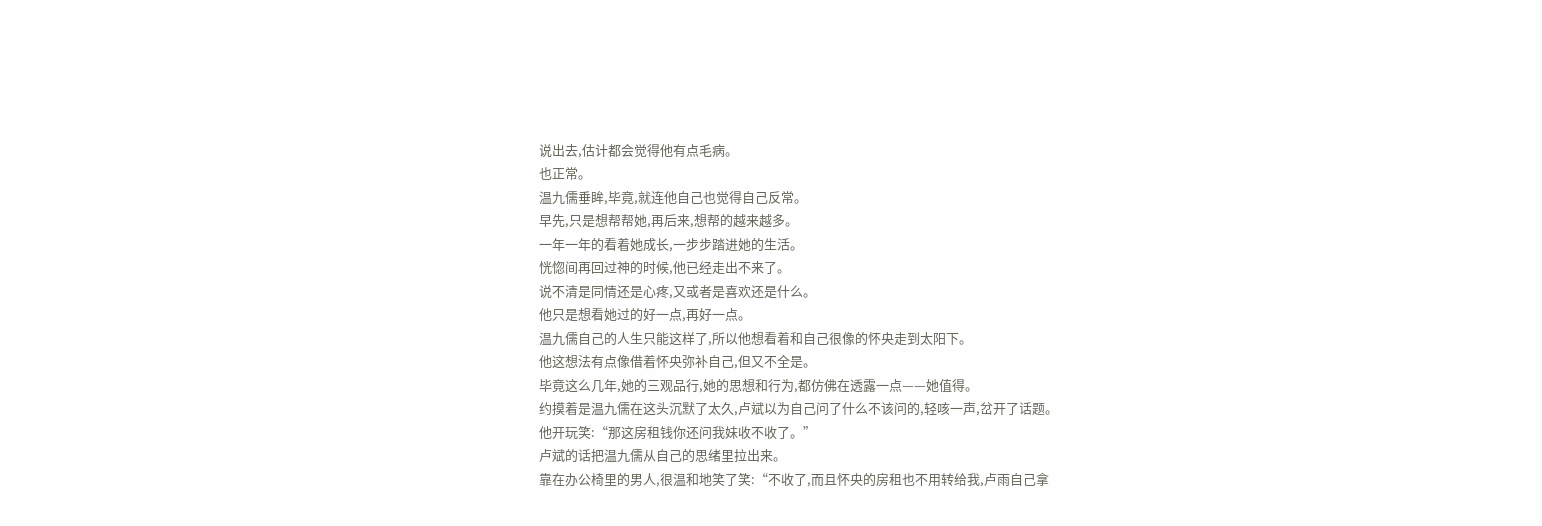说出去,估计都会觉得他有点毛病。
也正常。
温九儒垂眸,毕竟,就连他自己也觉得自己反常。
早先,只是想帮帮她,再后来,想帮的越来越多。
一年一年的看着她成长,一步步踏进她的生活。
恍惚间再回过神的时候,他已经走出不来了。
说不清是同情还是心疼,又或者是喜欢还是什么。
他只是想看她过的好一点,再好一点。
温九儒自己的人生只能这样了,所以他想看着和自己很像的怀央走到太阳下。
他这想法有点像借着怀央弥补自己,但又不全是。
毕竟这么几年,她的三观品行,她的思想和行为,都仿佛在透露一点——她值得。
约摸着是温九儒在这头沉默了太久,卢斌以为自己问了什么不该问的,轻咳一声,岔开了话题。
他开玩笑:“那这房租钱你还问我妹收不收了。”
卢斌的话把温九儒从自己的思绪里拉出来。
靠在办公椅里的男人,很温和地笑了笑:“不收了,而且怀央的房租也不用转给我,卢雨自己拿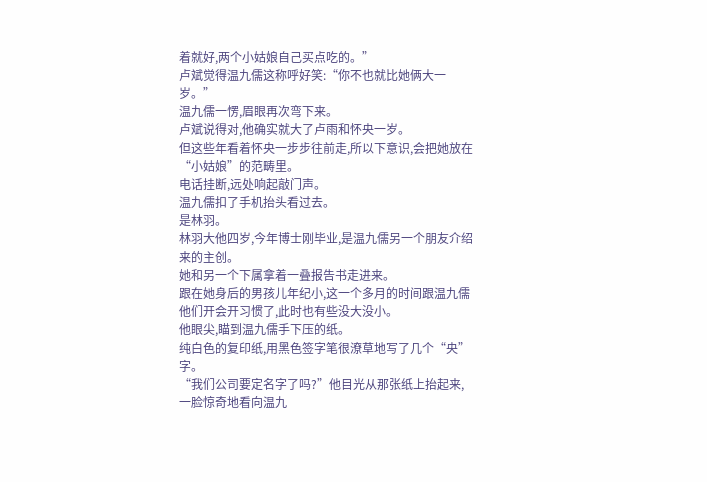着就好,两个小姑娘自己买点吃的。”
卢斌觉得温九儒这称呼好笑:“你不也就比她俩大一岁。”
温九儒一愣,眉眼再次弯下来。
卢斌说得对,他确实就大了卢雨和怀央一岁。
但这些年看着怀央一步步往前走,所以下意识,会把她放在“小姑娘”的范畴里。
电话挂断,远处响起敲门声。
温九儒扣了手机抬头看过去。
是林羽。
林羽大他四岁,今年博士刚毕业,是温九儒另一个朋友介绍来的主创。
她和另一个下属拿着一叠报告书走进来。
跟在她身后的男孩儿年纪小,这一个多月的时间跟温九儒他们开会开习惯了,此时也有些没大没小。
他眼尖,瞄到温九儒手下压的纸。
纯白色的复印纸,用黑色签字笔很潦草地写了几个“央”字。
“我们公司要定名字了吗?”他目光从那张纸上抬起来,一脸惊奇地看向温九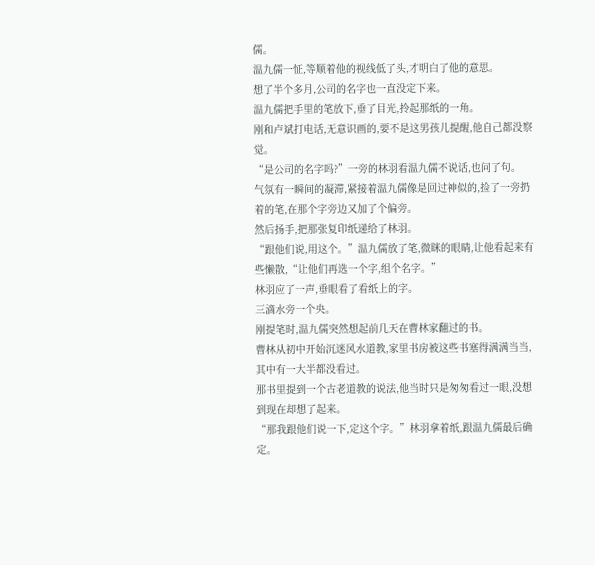儒。
温九儒一怔,等顺着他的视线低了头,才明白了他的意思。
想了半个多月,公司的名字也一直没定下来。
温九儒把手里的笔放下,垂了目光,拎起那纸的一角。
刚和卢斌打电话,无意识画的,要不是这男孩儿提醒,他自己都没察觉。
“是公司的名字吗?”一旁的林羽看温九儒不说话,也问了句。
气氛有一瞬间的凝滞,紧接着温九儒像是回过神似的,捡了一旁扔着的笔,在那个字旁边又加了个偏旁。
然后扬手,把那张复印纸递给了林羽。
“跟他们说,用这个。”温九儒放了笔,微眯的眼睛,让他看起来有些懒散,“让他们再选一个字,组个名字。”
林羽应了一声,垂眼看了看纸上的字。
三滴水旁一个央。
刚提笔时,温九儒突然想起前几天在曹林家翻过的书。
曹林从初中开始沉迷风水道教,家里书房被这些书塞得满满当当,其中有一大半都没看过。
那书里提到一个古老道教的说法,他当时只是匆匆看过一眼,没想到现在却想了起来。
“那我跟他们说一下,定这个字。”林羽拿着纸,跟温九儒最后确定。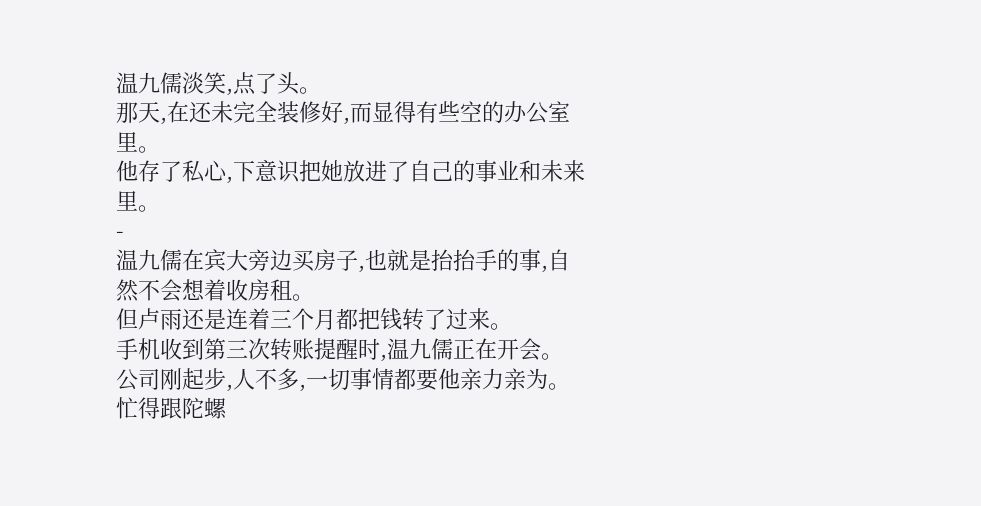温九儒淡笑,点了头。
那天,在还未完全装修好,而显得有些空的办公室里。
他存了私心,下意识把她放进了自己的事业和未来里。
-
温九儒在宾大旁边买房子,也就是抬抬手的事,自然不会想着收房租。
但卢雨还是连着三个月都把钱转了过来。
手机收到第三次转账提醒时,温九儒正在开会。
公司刚起步,人不多,一切事情都要他亲力亲为。
忙得跟陀螺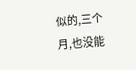似的,三个月,也没能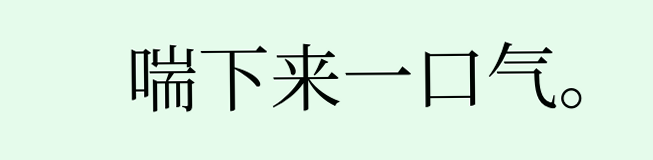喘下来一口气。